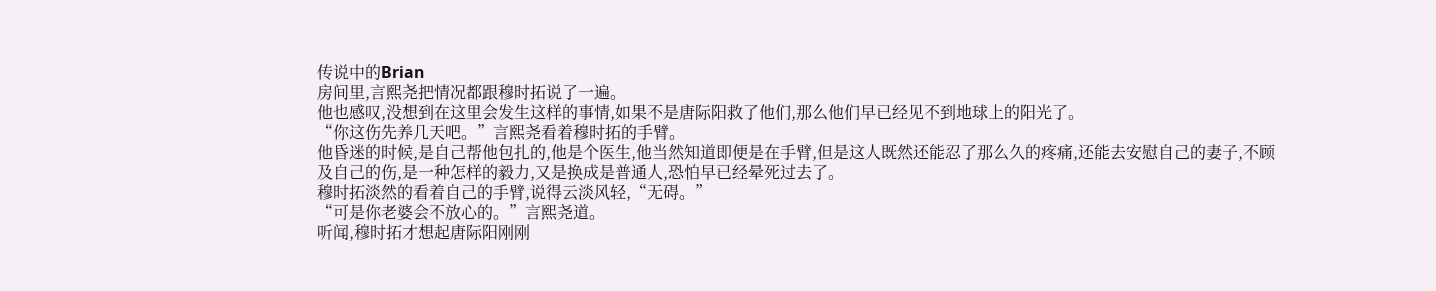传说中的Brian
房间里,言熙尧把情况都跟穆时拓说了一遍。
他也感叹,没想到在这里会发生这样的事情,如果不是唐际阳救了他们,那么他们早已经见不到地球上的阳光了。
“你这伤先养几天吧。”言熙尧看着穆时拓的手臂。
他昏迷的时候,是自己帮他包扎的,他是个医生,他当然知道即便是在手臂,但是这人既然还能忍了那么久的疼痛,还能去安慰自己的妻子,不顾及自己的伤,是一种怎样的毅力,又是换成是普通人,恐怕早已经晕死过去了。
穆时拓淡然的看着自己的手臂,说得云淡风轻,“无碍。”
“可是你老婆会不放心的。”言熙尧道。
听闻,穆时拓才想起唐际阳刚刚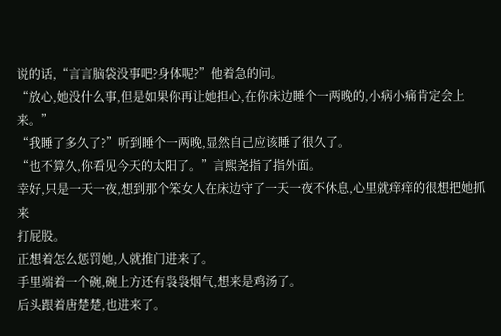说的话,“言言脑袋没事吧?身体呢?”他着急的问。
“放心,她没什么事,但是如果你再让她担心,在你床边睡个一两晚的,小病小痛肯定会上来。”
“我睡了多久了?”听到睡个一两晚,显然自己应该睡了很久了。
“也不算久,你看见今天的太阳了。”言熙尧指了指外面。
幸好,只是一天一夜,想到那个笨女人在床边守了一天一夜不休息,心里就痒痒的很想把她抓来
打屁股。
正想着怎么惩罚她,人就推门进来了。
手里端着一个碗,碗上方还有袅袅烟气,想来是鸡汤了。
后头跟着唐楚楚,也进来了。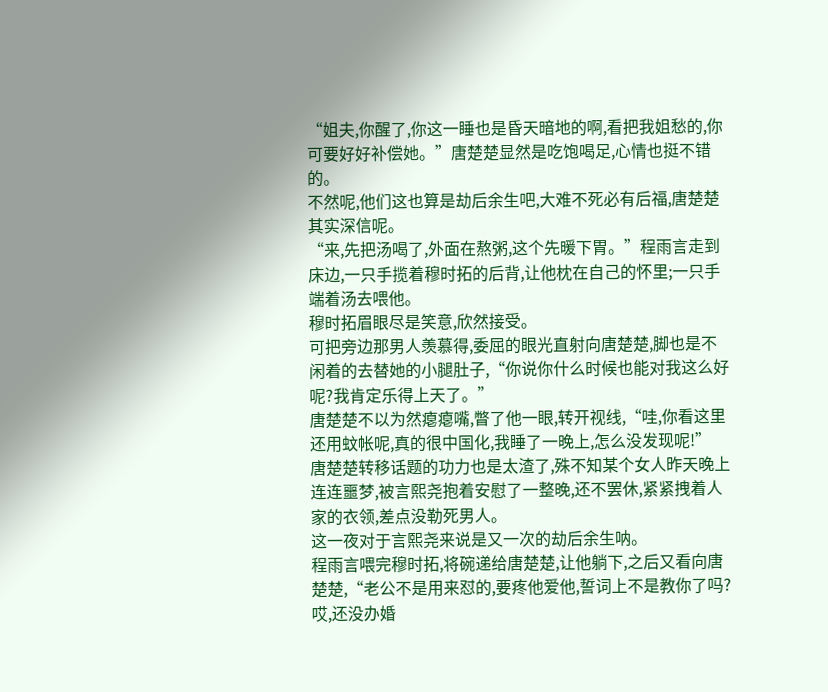“姐夫,你醒了,你这一睡也是昏天暗地的啊,看把我姐愁的,你可要好好补偿她。”唐楚楚显然是吃饱喝足,心情也挺不错的。
不然呢,他们这也算是劫后余生吧,大难不死必有后福,唐楚楚其实深信呢。
“来,先把汤喝了,外面在熬粥,这个先暖下胃。”程雨言走到床边,一只手揽着穆时拓的后背,让他枕在自己的怀里;一只手端着汤去喂他。
穆时拓眉眼尽是笑意,欣然接受。
可把旁边那男人羡慕得,委屈的眼光直射向唐楚楚,脚也是不闲着的去替她的小腿肚子,“你说你什么时候也能对我这么好呢?我肯定乐得上天了。”
唐楚楚不以为然瘪瘪嘴,瞥了他一眼,转开视线,“哇,你看这里还用蚊帐呢,真的很中国化,我睡了一晚上,怎么没发现呢!”
唐楚楚转移话题的功力也是太渣了,殊不知某个女人昨天晚上连连噩梦,被言熙尧抱着安慰了一整晚,还不罢休,紧紧拽着人家的衣领,差点没勒死男人。
这一夜对于言熙尧来说是又一次的劫后余生呐。
程雨言喂完穆时拓,将碗递给唐楚楚,让他躺下,之后又看向唐楚楚,“老公不是用来怼的,要疼他爱他,誓词上不是教你了吗?哎,还没办婚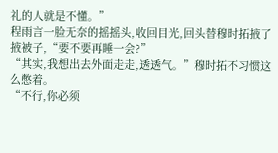礼的人就是不懂。”
程雨言一脸无奈的摇摇头,收回目光,回头替穆时拓掖了掖被子,“要不要再睡一会?”
“其实,我想出去外面走走,透透气。”穆时拓不习惯这么憋着。
“不行,你必须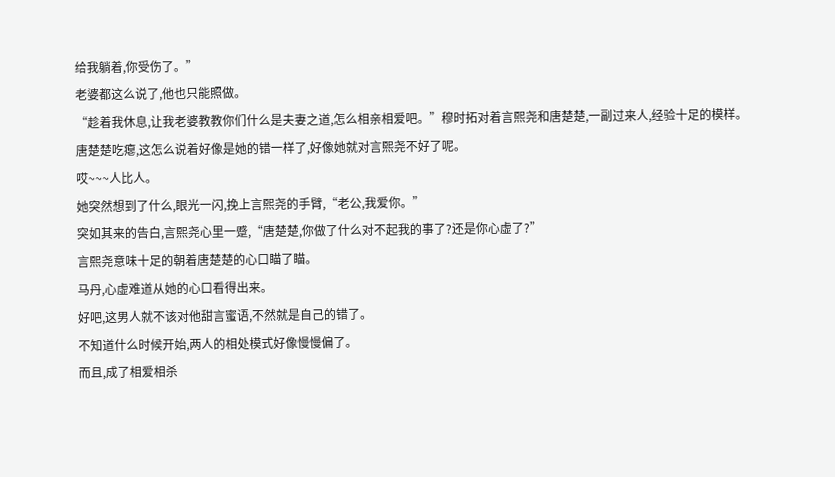给我躺着,你受伤了。”
老婆都这么说了,他也只能照做。
“趁着我休息,让我老婆教教你们什么是夫妻之道,怎么相亲相爱吧。”穆时拓对着言熙尧和唐楚楚,一副过来人,经验十足的模样。
唐楚楚吃瘪,这怎么说着好像是她的错一样了,好像她就对言熙尧不好了呢。
哎~~~人比人。
她突然想到了什么,眼光一闪,挽上言熙尧的手臂,“老公,我爱你。”
突如其来的告白,言熙尧心里一蹙,“唐楚楚,你做了什么对不起我的事了?还是你心虚了?”
言熙尧意味十足的朝着唐楚楚的心口瞄了瞄。
马丹,心虚难道从她的心口看得出来。
好吧,这男人就不该对他甜言蜜语,不然就是自己的错了。
不知道什么时候开始,两人的相处模式好像慢慢偏了。
而且,成了相爱相杀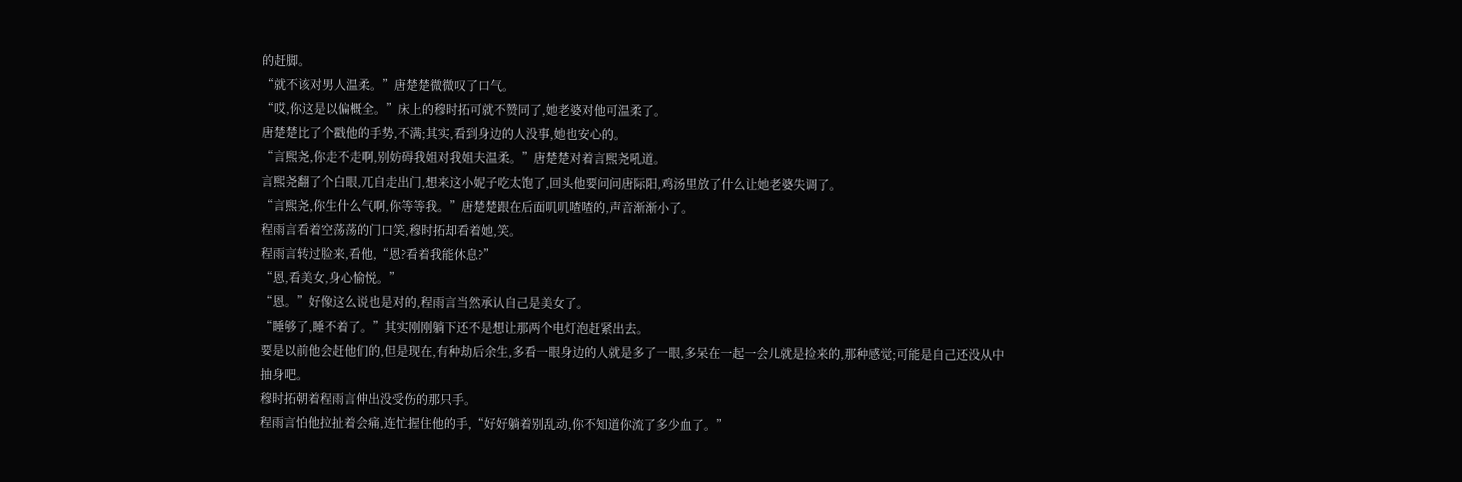的赶脚。
“就不该对男人温柔。”唐楚楚微微叹了口气。
“哎,你这是以偏概全。”床上的穆时拓可就不赞同了,她老婆对他可温柔了。
唐楚楚比了个戳他的手势,不满;其实,看到身边的人没事,她也安心的。
“言熙尧,你走不走啊,别妨碍我姐对我姐夫温柔。”唐楚楚对着言熙尧吼道。
言熙尧翻了个白眼,兀自走出门,想来这小妮子吃太饱了,回头他要问问唐际阳,鸡汤里放了什么让她老婆失调了。
“言熙尧,你生什么气啊,你等等我。”唐楚楚跟在后面叽叽喳喳的,声音渐渐小了。
程雨言看着空荡荡的门口笑,穆时拓却看着她,笑。
程雨言转过脸来,看他,“恩?看着我能休息?”
“恩,看美女,身心愉悦。”
“恩。”好像这么说也是对的,程雨言当然承认自己是美女了。
“睡够了,睡不着了。”其实刚刚躺下还不是想让那两个电灯泡赶紧出去。
要是以前他会赶他们的,但是现在,有种劫后余生,多看一眼身边的人就是多了一眼,多呆在一起一会儿就是捡来的,那种感觉;可能是自己还没从中抽身吧。
穆时拓朝着程雨言伸出没受伤的那只手。
程雨言怕他拉扯着会痛,连忙握住他的手,“好好躺着别乱动,你不知道你流了多少血了。”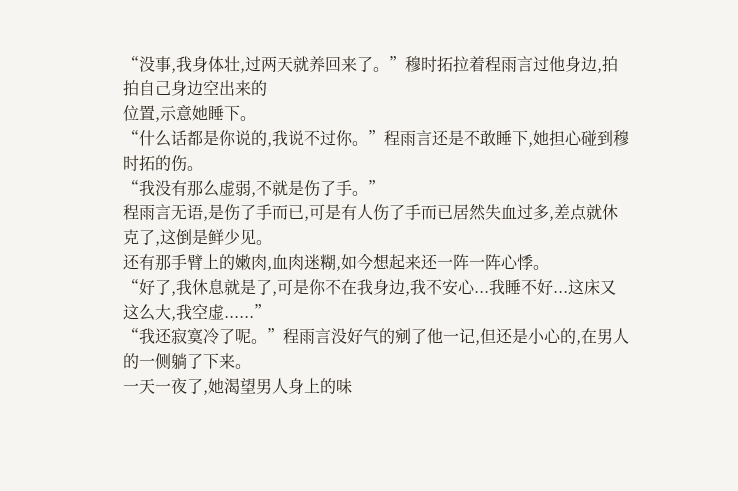“没事,我身体壮,过两天就养回来了。”穆时拓拉着程雨言过他身边,拍拍自己身边空出来的
位置,示意她睡下。
“什么话都是你说的,我说不过你。”程雨言还是不敢睡下,她担心碰到穆时拓的伤。
“我没有那么虚弱,不就是伤了手。”
程雨言无语,是伤了手而已,可是有人伤了手而已居然失血过多,差点就休克了,这倒是鲜少见。
还有那手臂上的嫩肉,血肉迷糊,如今想起来还一阵一阵心悸。
“好了,我休息就是了,可是你不在我身边,我不安心...我睡不好...这床又这么大,我空虚......”
“我还寂寞冷了呢。”程雨言没好气的剜了他一记,但还是小心的,在男人的一侧躺了下来。
一天一夜了,她渴望男人身上的味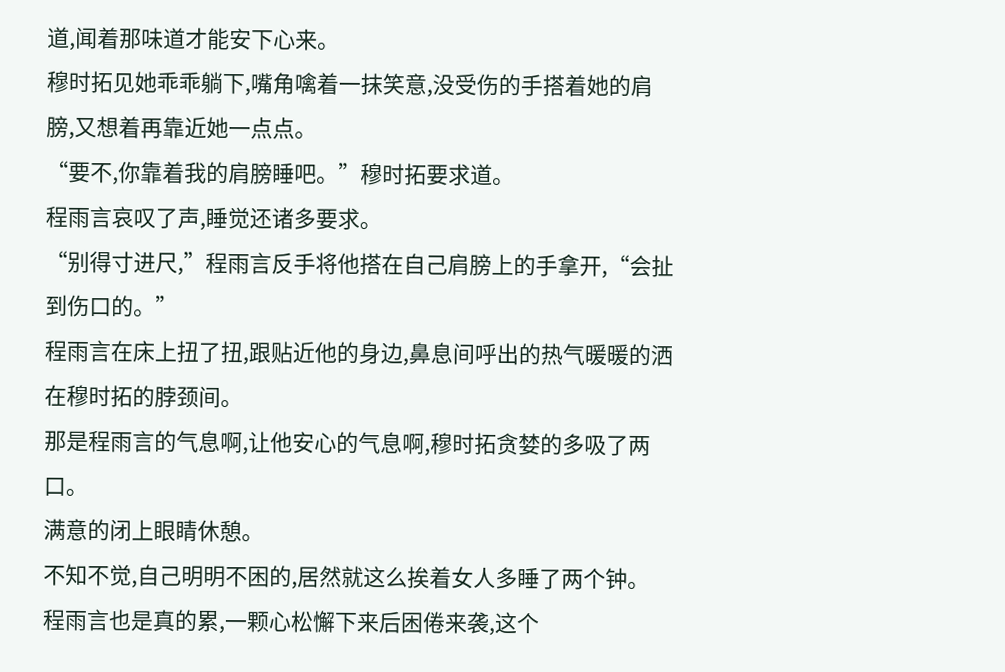道,闻着那味道才能安下心来。
穆时拓见她乖乖躺下,嘴角噙着一抹笑意,没受伤的手搭着她的肩膀,又想着再靠近她一点点。
“要不,你靠着我的肩膀睡吧。”穆时拓要求道。
程雨言哀叹了声,睡觉还诸多要求。
“别得寸进尺,”程雨言反手将他搭在自己肩膀上的手拿开,“会扯到伤口的。”
程雨言在床上扭了扭,跟贴近他的身边,鼻息间呼出的热气暖暖的洒在穆时拓的脖颈间。
那是程雨言的气息啊,让他安心的气息啊,穆时拓贪婪的多吸了两口。
满意的闭上眼睛休憩。
不知不觉,自己明明不困的,居然就这么挨着女人多睡了两个钟。
程雨言也是真的累,一颗心松懈下来后困倦来袭,这个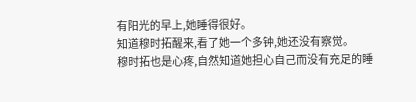有阳光的早上,她睡得很好。
知道穆时拓醒来,看了她一个多钟,她还没有察觉。
穆时拓也是心疼,自然知道她担心自己而没有充足的睡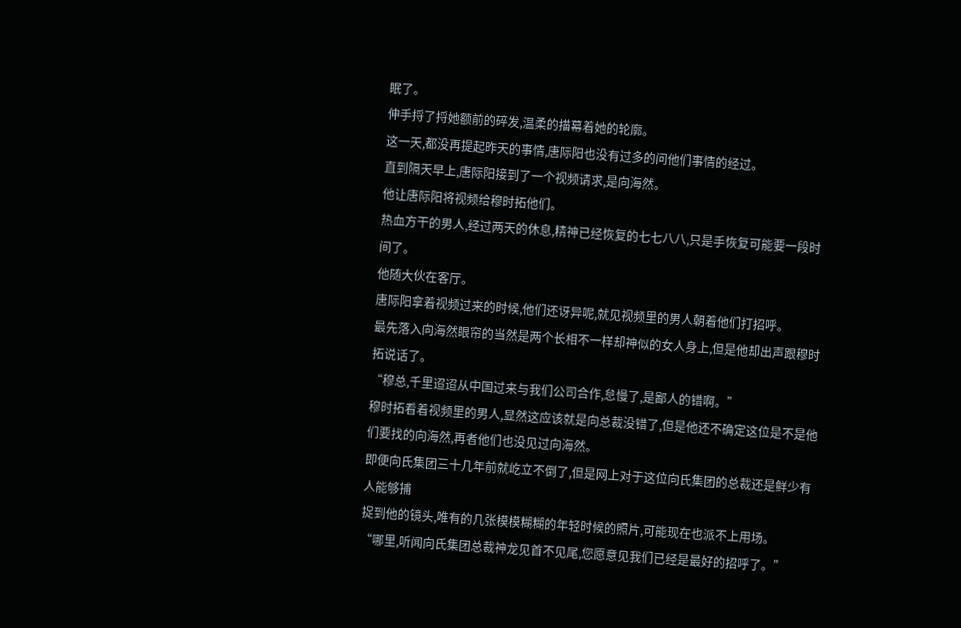眠了。
伸手捋了捋她额前的碎发,温柔的描幕着她的轮廓。
这一天,都没再提起昨天的事情,唐际阳也没有过多的问他们事情的经过。
直到隔天早上,唐际阳接到了一个视频请求,是向海然。
他让唐际阳将视频给穆时拓他们。
热血方干的男人,经过两天的休息,精神已经恢复的七七八八,只是手恢复可能要一段时间了。
他随大伙在客厅。
唐际阳拿着视频过来的时候,他们还讶异呢,就见视频里的男人朝着他们打招呼。
最先落入向海然眼帘的当然是两个长相不一样却神似的女人身上,但是他却出声跟穆时拓说话了。
“穆总,千里迢迢从中国过来与我们公司合作,怠慢了,是鄙人的错啊。”
穆时拓看着视频里的男人,显然这应该就是向总裁没错了,但是他还不确定这位是不是他们要找的向海然,再者他们也没见过向海然。
即便向氏集团三十几年前就屹立不倒了,但是网上对于这位向氏集团的总裁还是鲜少有人能够捕
捉到他的镜头,唯有的几张模模糊糊的年轻时候的照片,可能现在也派不上用场。
“哪里,听闻向氏集团总裁神龙见首不见尾,您愿意见我们已经是最好的招呼了。”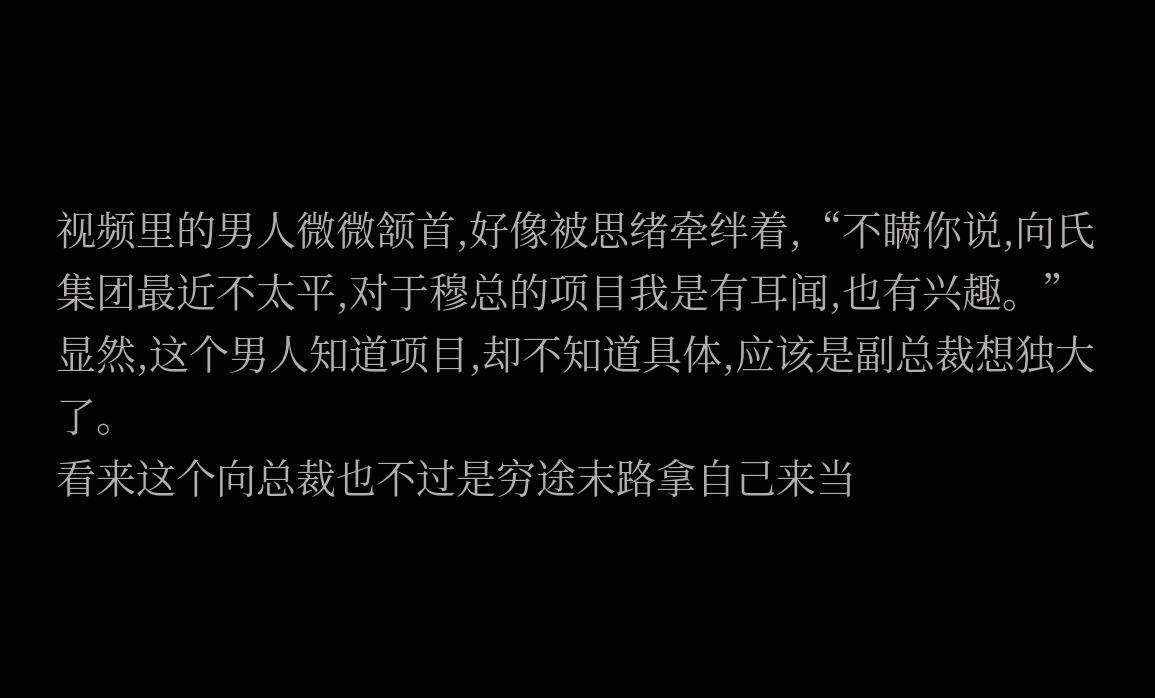视频里的男人微微颔首,好像被思绪牵绊着,“不瞒你说,向氏集团最近不太平,对于穆总的项目我是有耳闻,也有兴趣。”
显然,这个男人知道项目,却不知道具体,应该是副总裁想独大了。
看来这个向总裁也不过是穷途末路拿自己来当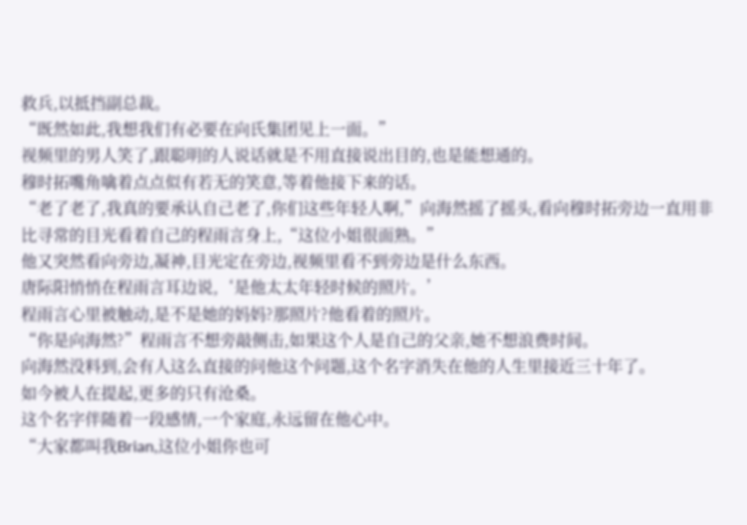救兵,以抵挡副总裁。
“既然如此,我想我们有必要在向氏集团见上一面。”
视频里的男人笑了,跟聪明的人说话就是不用直接说出目的,也是能想通的。
穆时拓嘴角噙着点点似有若无的笑意,等着他接下来的话。
“老了老了,我真的要承认自己老了,你们这些年轻人啊,”向海然摇了摇头,看向穆时拓旁边一直用非比寻常的目光看着自己的程雨言身上,“这位小姐很面熟。”
他又突然看向旁边,凝神,目光定在旁边,视频里看不到旁边是什么东西。
唐际阳悄悄在程雨言耳边说,‘是他太太年轻时候的照片。’
程雨言心里被触动,是不是她的妈妈?那照片?他看着的照片。
“你是向海然?”程雨言不想旁敲侧击,如果这个人是自己的父亲,她不想浪费时间。
向海然没料到,会有人这么直接的问他这个问题,这个名字消失在他的人生里接近三十年了。
如今被人在提起,更多的只有沧桑。
这个名字伴随着一段感情,一个家庭,永远留在他心中。
“大家都叫我Brian,这位小姐你也可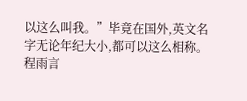以这么叫我。”毕竟在国外,英文名字无论年纪大小,都可以这么相称。
程雨言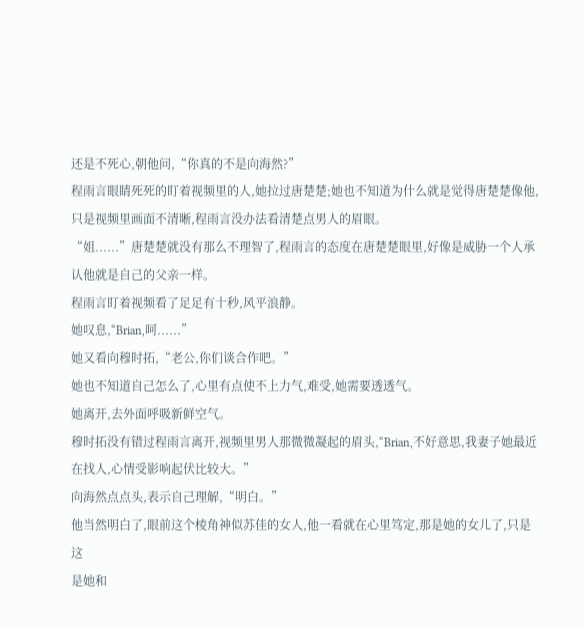还是不死心,朝他问,“你真的不是向海然?”
程雨言眼睛死死的盯着视频里的人,她拉过唐楚楚;她也不知道为什么就是觉得唐楚楚像他,只是视频里画面不清晰,程雨言没办法看清楚点男人的眉眼。
“姐......”唐楚楚就没有那么不理智了,程雨言的态度在唐楚楚眼里,好像是威胁一个人承认他就是自己的父亲一样。
程雨言盯着视频看了足足有十秒,风平浪静。
她叹息,“Brian,呵......”
她又看向穆时拓,“老公,你们谈合作吧。”
她也不知道自己怎么了,心里有点使不上力气,难受,她需要透透气。
她离开,去外面呼吸新鲜空气。
穆时拓没有错过程雨言离开,视频里男人那微微凝起的眉头,“Brian,不好意思,我妻子她最近在找人,心情受影响起伏比较大。”
向海然点点头,表示自己理解,“明白。”
他当然明白了,眼前这个棱角神似苏佳的女人,他一看就在心里笃定,那是她的女儿了,只是这
是她和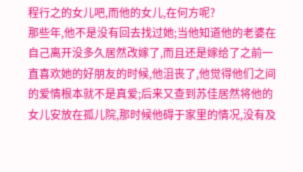程行之的女儿吧,而他的女儿,在何方呢?
那些年,他不是没有回去找过她;当他知道他的老婆在自己离开没多久居然改嫁了,而且还是嫁给了之前一直喜欢她的好朋友的时候,他沮丧了,他觉得他们之间的爱情根本就不是真爱;后来又查到苏佳居然将他的女儿安放在孤儿院,那时候他碍于家里的情况,没有及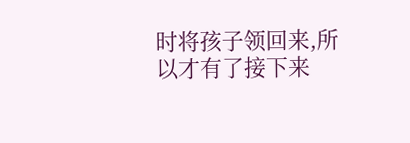时将孩子领回来,所以才有了接下来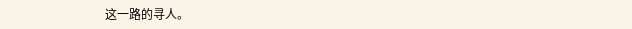这一路的寻人。